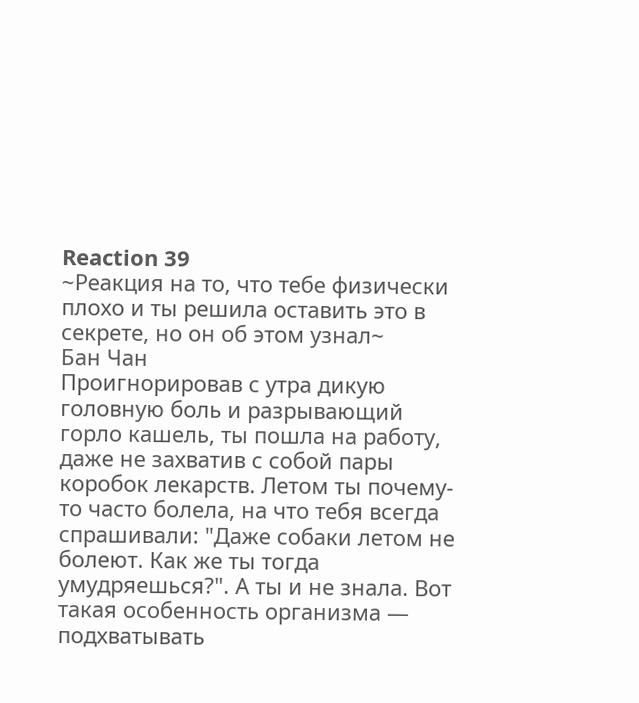Reaction 39
~Реакция на то, что тебе физически плохо и ты решила оставить это в секрете, но он об этом узнал~
Бан Чан
Проигнорировав с утра дикую головную боль и разрывающий горло кашель, ты пошла на работу, даже не захватив с собой пары коробок лекарств. Летом ты почему-то часто болела, на что тебя всегда спрашивали: "Даже собаки летом не болеют. Как же ты тогда умудряешься?". А ты и не знала. Вот такая особенность организма — подхватывать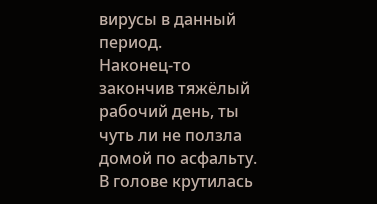вирусы в данный период.
Наконец-то закончив тяжёлый рабочий день, ты чуть ли не ползла домой по асфальту. В голове крутилась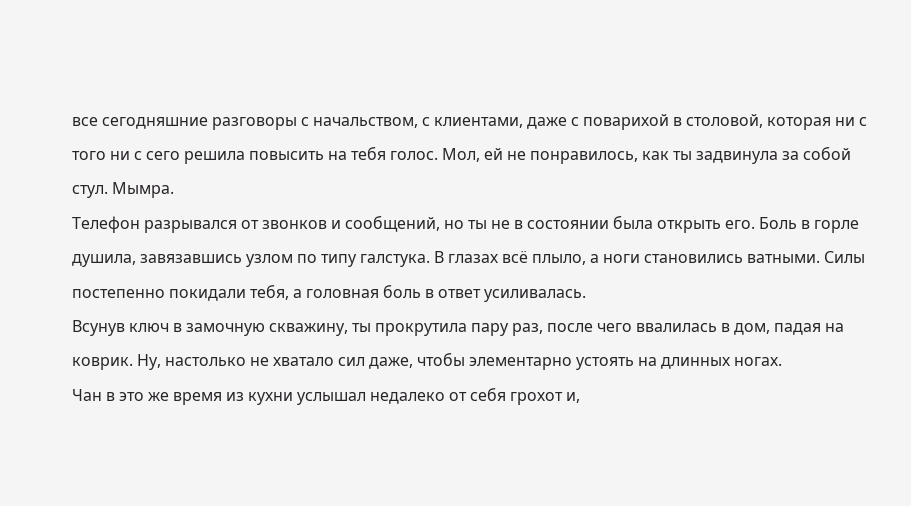все сегодняшние разговоры с начальством, с клиентами, даже с поварихой в столовой, которая ни с того ни с сего решила повысить на тебя голос. Мол, ей не понравилось, как ты задвинула за собой стул. Мымра.
Телефон разрывался от звонков и сообщений, но ты не в состоянии была открыть его. Боль в горле душила, завязавшись узлом по типу галстука. В глазах всё плыло, а ноги становились ватными. Силы постепенно покидали тебя, а головная боль в ответ усиливалась.
Всунув ключ в замочную скважину, ты прокрутила пару раз, после чего ввалилась в дом, падая на коврик. Ну, настолько не хватало сил даже, чтобы элементарно устоять на длинных ногах.
Чан в это же время из кухни услышал недалеко от себя грохот и,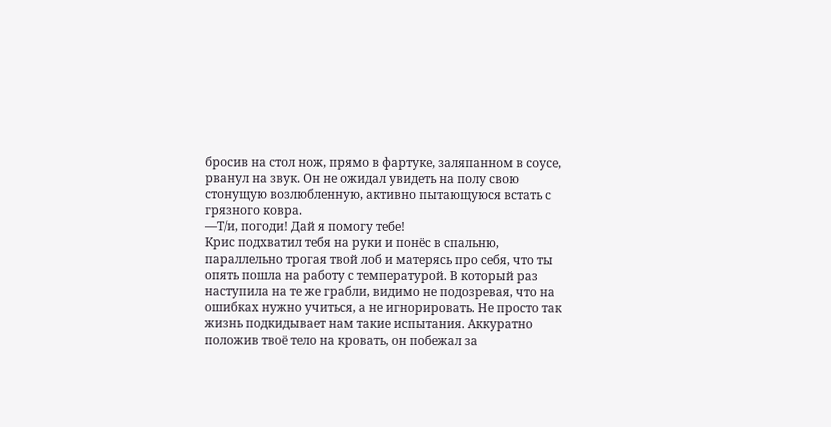бросив на стол нож, прямо в фартуке, заляпанном в соусе, рванул на звук. Он не ожидал увидеть на полу свою стонущую возлюбленную, активно пытающуюся встать с грязного ковра.
—Т/и, погоди! Дай я помогу тебе!
Крис подхватил тебя на руки и понёс в спальню, параллельно трогая твой лоб и матерясь про себя, что ты опять пошла на работу с температурой. В который раз наступила на те же грабли, видимо не подозревая, что на ошибках нужно учиться, а не игнорировать. Не просто так жизнь подкидывает нам такие испытания. Аккуратно положив твоё тело на кровать, он побежал за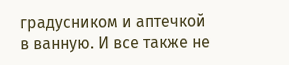градусником и аптечкой в ванную. И все также не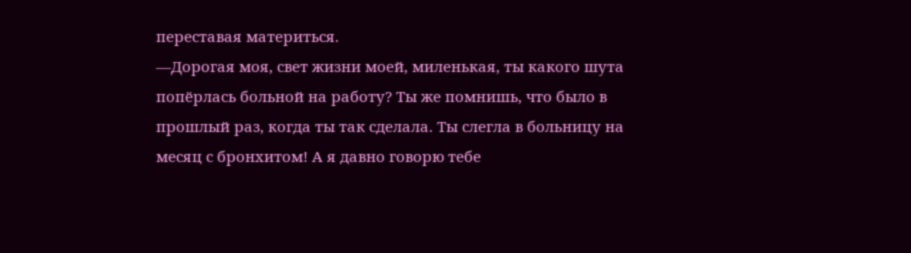переставая материться.
—Дорогая моя, свет жизни моей, миленькая, ты какого шута попёрлась больной на работу? Ты же помнишь, что было в прошлый раз, когда ты так сделала. Ты слегла в больницу на месяц с бронхитом! А я давно говорю тебе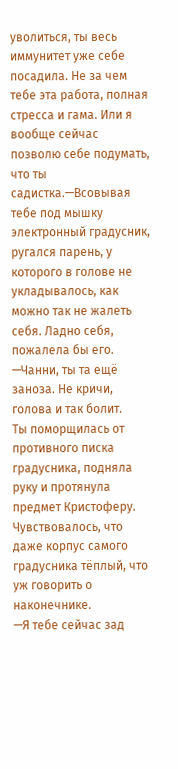уволиться, ты весь иммунитет уже себе посадила. Не за чем тебе эта работа, полная стресса и гама. Или я вообще сейчас позволю себе подумать, что ты садистка.—Всовывая тебе под мышку электронный градусник, ругался парень, у которого в голове не укладывалось, как можно так не жалеть себя. Ладно себя, пожалела бы его.
—Чанни, ты та ещё заноза. Не кричи, голова и так болит.
Ты поморщилась от противного писка градусника, подняла руку и протянула предмет Кристоферу. Чувствовалось, что даже корпус самого градусника тёплый, что уж говорить о наконечнике.
—Я тебе сейчас зад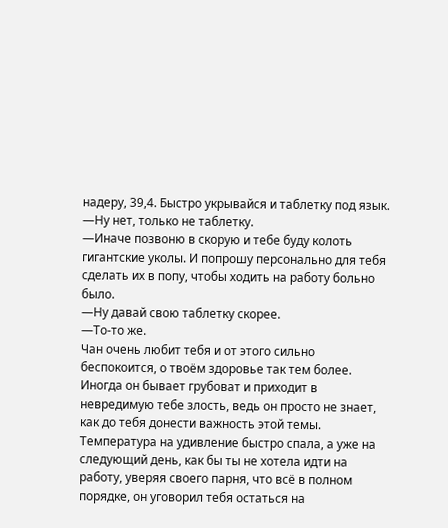надеру, 39,4. Быстро укрывайся и таблетку под язык.
—Ну нет, только не таблетку.
—Иначе позвоню в скорую и тебе буду колоть гигантские уколы. И попрошу персонально для тебя сделать их в попу, чтобы ходить на работу больно было.
—Ну давай свою таблетку скорее.
—То-то же.
Чан очень любит тебя и от этого сильно беспокоится, о твоём здоровье так тем более. Иногда он бывает грубоват и приходит в невредимую тебе злость, ведь он просто не знает, как до тебя донести важность этой темы.
Температура на удивление быстро спала, а уже на следующий день, как бы ты не хотела идти на работу, уверяя своего парня, что всё в полном порядке, он уговорил тебя остаться на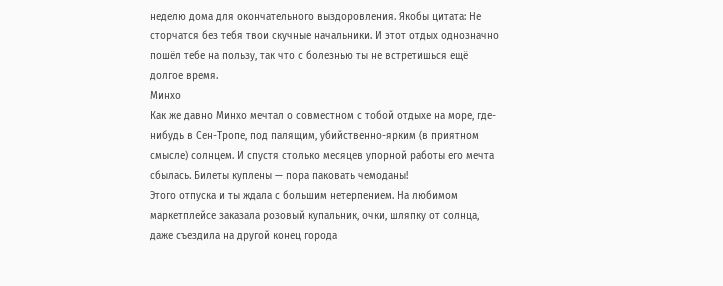неделю дома для окончательного выздоровления. Якобы цитата: Не сторчатся без тебя твои скучные начальники. И этот отдых однозначно пошёл тебе на пользу, так что с болезнью ты не встретишься ещё долгое время.
Минхо
Как же давно Минхо мечтал о совместном с тобой отдыхе на море, где-нибудь в Сен-Тропе, под палящим, убийственно-ярким (в приятном смысле) солнцем. И спустя столько месяцев упорной работы его мечта сбылась. Билеты куплены — пора паковать чемоданы!
Этого отпуска и ты ждала с большим нетерпением. На любимом маркетплейсе заказала розовый купальник, очки, шляпку от солнца, даже съездила на другой конец города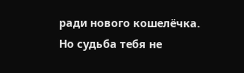ради нового кошелёчка. Но судьба тебя не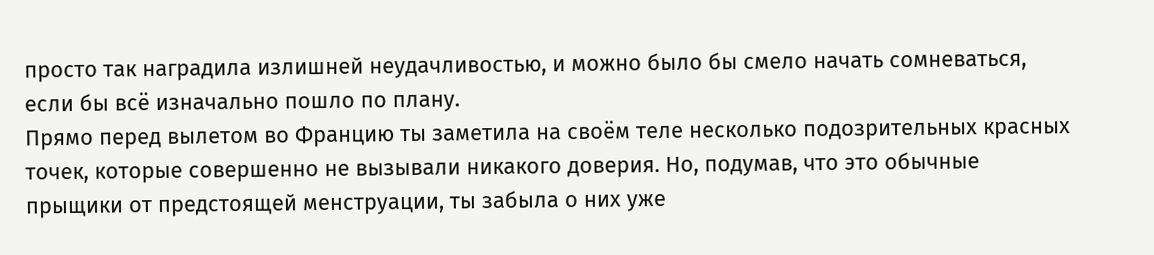просто так наградила излишней неудачливостью, и можно было бы смело начать сомневаться, если бы всё изначально пошло по плану.
Прямо перед вылетом во Францию ты заметила на своём теле несколько подозрительных красных точек, которые совершенно не вызывали никакого доверия. Но, подумав, что это обычные прыщики от предстоящей менструации, ты забыла о них уже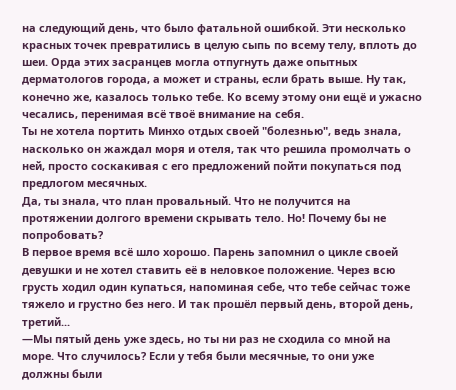на следующий день, что было фатальной ошибкой. Эти несколько красных точек превратились в целую сыпь по всему телу, вплоть до шеи. Орда этих засранцев могла отпугнуть даже опытных дерматологов города, а может и страны, если брать выше. Ну так, конечно же, казалось только тебе. Ко всему этому они ещё и ужасно чесались, перенимая всё твоё внимание на себя.
Ты не хотела портить Минхо отдых своей "болезнью", ведь знала, насколько он жаждал моря и отеля, так что решила промолчать о ней, просто соскакивая с его предложений пойти покупаться под предлогом месячных.
Да, ты знала, что план провальный. Что не получится на протяжении долгого времени скрывать тело. Но! Почему бы не попробовать?
В первое время всё шло хорошо. Парень запомнил о цикле своей девушки и не хотел ставить её в неловкое положение. Через всю грусть ходил один купаться, напоминая себе, что тебе сейчас тоже тяжело и грустно без него. И так прошёл первый день, второй день, третий...
—Мы пятый день уже здесь, но ты ни раз не сходила со мной на море. Что случилось? Если у тебя были месячные, то они уже должны были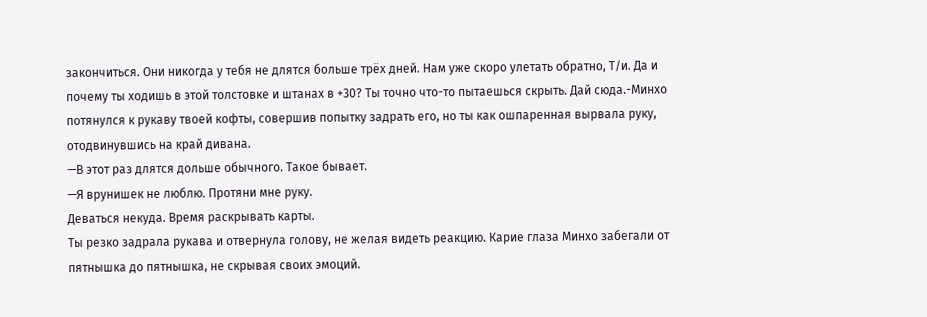закончиться. Они никогда у тебя не длятся больше трёх дней. Нам уже скоро улетать обратно, Т/и. Да и почему ты ходишь в этой толстовке и штанах в +30? Ты точно что-то пытаешься скрыть. Дай сюда.-Минхо потянулся к рукаву твоей кофты, совершив попытку задрать его, но ты как ошпаренная вырвала руку, отодвинувшись на край дивана.
—В этот раз длятся дольше обычного. Такое бывает.
—Я врунишек не люблю. Протяни мне руку.
Деваться некуда. Время раскрывать карты.
Ты резко задрала рукава и отвернула голову, не желая видеть реакцию. Карие глаза Минхо забегали от пятнышка до пятнышка, не скрывая своих эмоций.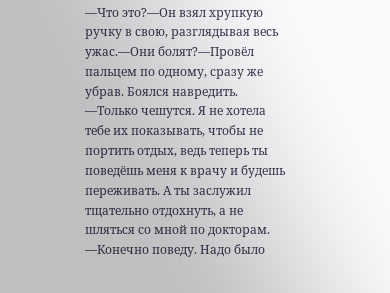—Что это?—Он взял хрупкую ручку в свою, разглядывая весь ужас.—Они болят?—Провёл пальцем по одному, сразу же убрав. Боялся навредить.
—Только чешутся. Я не хотела тебе их показывать, чтобы не портить отдых, ведь теперь ты поведёшь меня к врачу и будешь переживать. А ты заслужил тщательно отдохнуть, а не шляться со мной по докторам.
—Конечно поведу. Надо было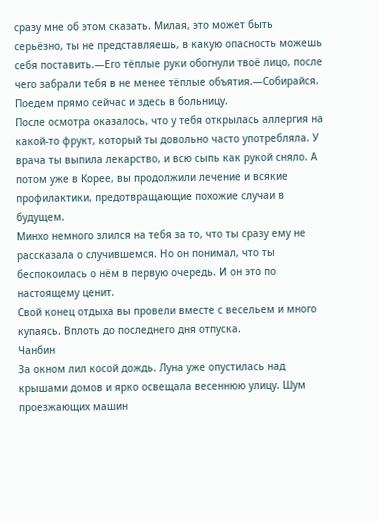сразу мне об этом сказать. Милая, это может быть серьёзно, ты не представляешь, в какую опасность можешь себя поставить.—Его тёплые руки обогнули твоё лицо, после чего забрали тебя в не менее тёплые объятия.—Собирайся. Поедем прямо сейчас и здесь в больницу.
После осмотра оказалось, что у тебя открылась аллергия на какой-то фрукт, который ты довольно часто употребляла. У врача ты выпила лекарство, и всю сыпь как рукой сняло. А потом уже в Корее, вы продолжили лечение и всякие профилактики, предотвращающие похожие случаи в будущем.
Минхо немного злился на тебя за то, что ты сразу ему не рассказала о случившемся. Но он понимал, что ты беспокоилась о нём в первую очередь. И он это по настоящему ценит.
Свой конец отдыха вы провели вместе с весельем и много купаясь. Вплоть до последнего дня отпуска.
Чанбин
За окном лил косой дождь. Луна уже опустилась над крышами домов и ярко освещала весеннюю улицу. Шум проезжающих машин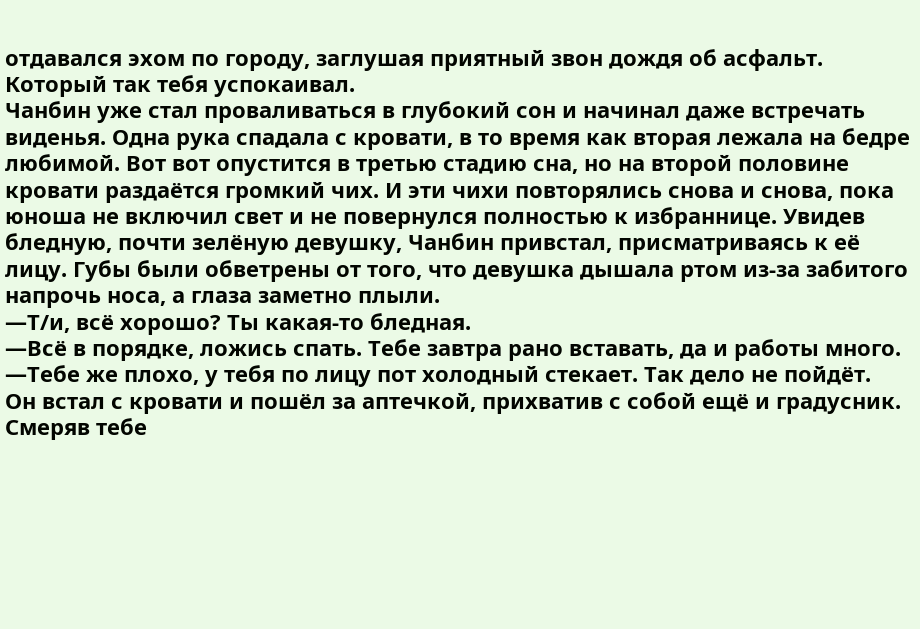отдавался эхом по городу, заглушая приятный звон дождя об асфальт. Который так тебя успокаивал.
Чанбин уже стал проваливаться в глубокий сон и начинал даже встречать виденья. Одна рука спадала с кровати, в то время как вторая лежала на бедре любимой. Вот вот опустится в третью стадию сна, но на второй половине кровати раздаётся громкий чих. И эти чихи повторялись снова и снова, пока юноша не включил свет и не повернулся полностью к избраннице. Увидев бледную, почти зелёную девушку, Чанбин привстал, присматриваясь к её лицу. Губы были обветрены от того, что девушка дышала ртом из-за забитого напрочь носа, а глаза заметно плыли.
—Т/и, всё хорошо? Ты какая-то бледная.
—Всё в порядке, ложись спать. Тебе завтра рано вставать, да и работы много.
—Тебе же плохо, у тебя по лицу пот холодный стекает. Так дело не пойдёт.
Он встал с кровати и пошёл за аптечкой, прихватив с собой ещё и градусник. Смеряв тебе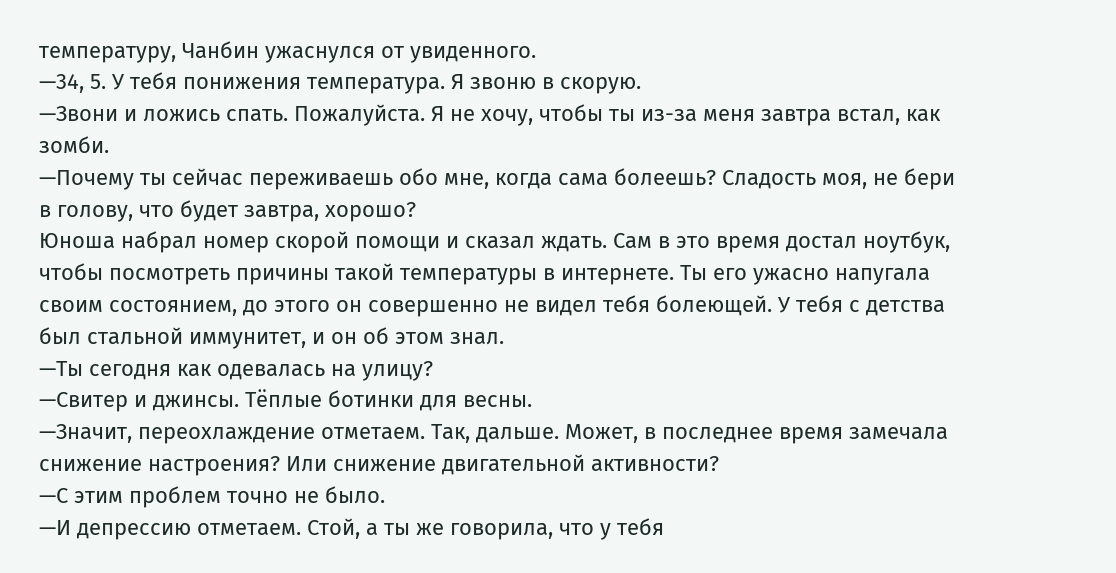температуру, Чанбин ужаснулся от увиденного.
—34, 5. У тебя понижения температура. Я звоню в скорую.
—Звони и ложись спать. Пожалуйста. Я не хочу, чтобы ты из-за меня завтра встал, как зомби.
—Почему ты сейчас переживаешь обо мне, когда сама болеешь? Сладость моя, не бери в голову, что будет завтра, хорошо?
Юноша набрал номер скорой помощи и сказал ждать. Сам в это время достал ноутбук, чтобы посмотреть причины такой температуры в интернете. Ты его ужасно напугала своим состоянием, до этого он совершенно не видел тебя болеющей. У тебя с детства был стальной иммунитет, и он об этом знал.
—Ты сегодня как одевалась на улицу?
—Свитер и джинсы. Тёплые ботинки для весны.
—Значит, переохлаждение отметаем. Так, дальше. Может, в последнее время замечала снижение настроения? Или снижение двигательной активности?
—С этим проблем точно не было.
—И депрессию отметаем. Стой, а ты же говорила, что у тебя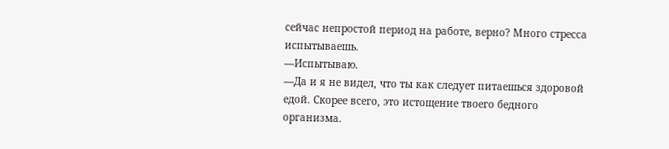сейчас непростой период на работе, верно? Много стресса испытываешь.
—Испытываю.
—Да и я не видел, что ты как следует питаешься здоровой едой. Скорее всего, это истощение твоего бедного организма.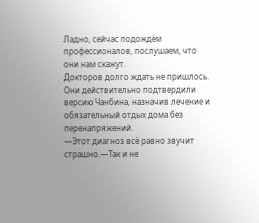Ладно, сейчас подождём профессионалов, послушаем, что они нам скажут.
Докторов долго ждать не пришлось. Они действительно подтвердили версию Чанбина, назначив лечение и обязательный отдых дома без перенапряжений.
—Этот диагноз всё равно звучит страшно.—Так и не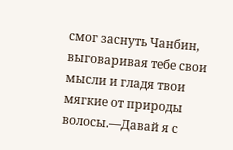смог заснуть Чанбин, выговаривая тебе свои мысли и гладя твои мягкие от природы волосы.—Давай я с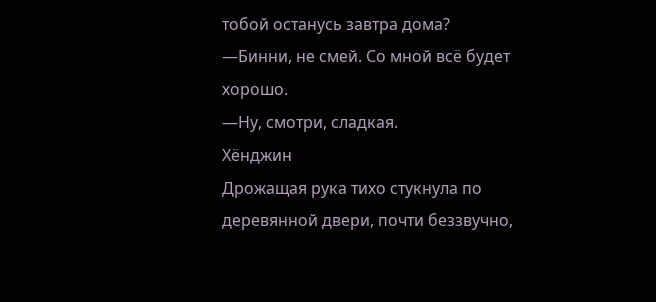тобой останусь завтра дома?
—Бинни, не смей. Со мной всё будет хорошо.
—Ну, смотри, сладкая.
Хёнджин
Дрожащая рука тихо стукнула по деревянной двери, почти беззвучно,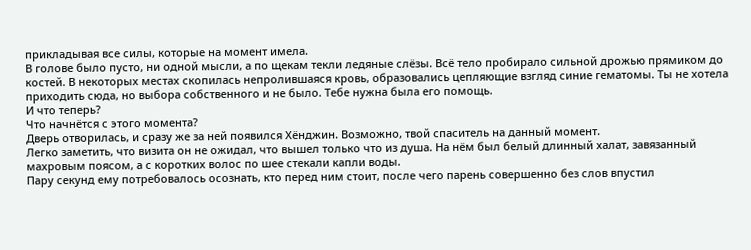прикладывая все силы, которые на момент имела.
В голове было пусто, ни одной мысли, а по щекам текли ледяные слёзы. Всё тело пробирало сильной дрожью прямиком до костей. В некоторых местах скопилась непролившаяся кровь, образовались цепляющие взгляд синие гематомы. Ты не хотела приходить сюда, но выбора собственного и не было. Тебе нужна была его помощь.
И что теперь?
Что начнётся с этого момента?
Дверь отворилась, и сразу же за ней появился Хёнджин. Возможно, твой спаситель на данный момент.
Легко заметить, что визита он не ожидал, что вышел только что из душа. На нём был белый длинный халат, завязанный махровым поясом, а с коротких волос по шее стекали капли воды.
Пару секунд ему потребовалось осознать, кто перед ним стоит, после чего парень совершенно без слов впустил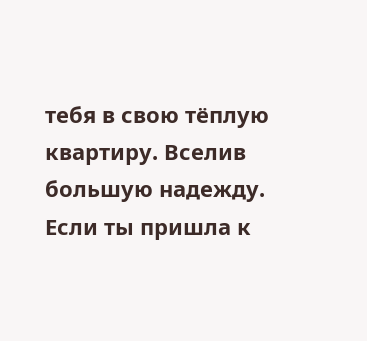тебя в свою тёплую квартиру. Вселив большую надежду.
Если ты пришла к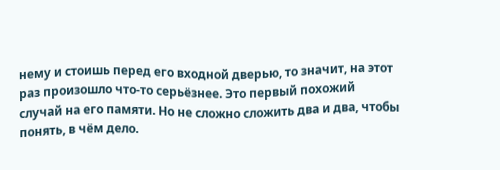нему и стоишь перед его входной дверью, то значит, на этот раз произошло что-то серьёзнее. Это первый похожий случай на его памяти. Но не сложно сложить два и два, чтобы понять, в чём дело.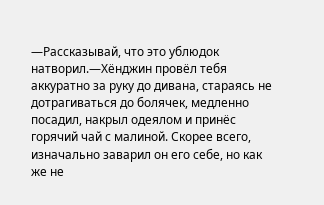—Рассказывай, что это ублюдок натворил.—Хёнджин провёл тебя аккуратно за руку до дивана, стараясь не дотрагиваться до болячек, медленно посадил, накрыл одеялом и принёс горячий чай с малиной. Скорее всего, изначально заварил он его себе, но как же не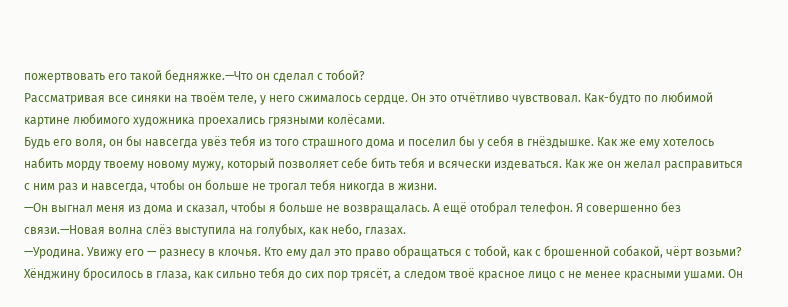пожертвовать его такой бедняжке.—Что он сделал с тобой?
Рассматривая все синяки на твоём теле, у него сжималось сердце. Он это отчётливо чувствовал. Как-будто по любимой картине любимого художника проехались грязными колёсами.
Будь его воля, он бы навсегда увёз тебя из того страшного дома и поселил бы у себя в гнёздышке. Как же ему хотелось набить морду твоему новому мужу, который позволяет себе бить тебя и всячески издеваться. Как же он желал расправиться с ним раз и навсегда, чтобы он больше не трогал тебя никогда в жизни.
—Он выгнал меня из дома и сказал, чтобы я больше не возвращалась. А ещё отобрал телефон. Я совершенно без связи.—Новая волна слёз выступила на голубых, как небо, глазах.
—Уродина. Увижу его — разнесу в клочья. Кто ему дал это право обращаться с тобой, как с брошенной собакой, чёрт возьми?
Хёнджину бросилось в глаза, как сильно тебя до сих пор трясёт, а следом твоё красное лицо с не менее красными ушами. Он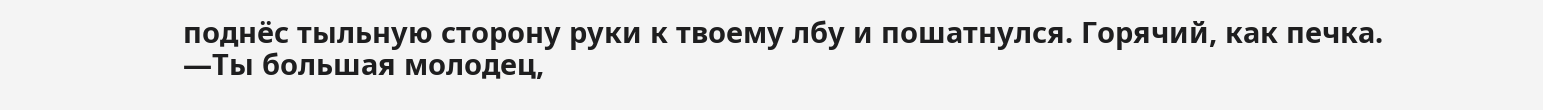поднёс тыльную сторону руки к твоему лбу и пошатнулся. Горячий, как печка.
—Ты большая молодец,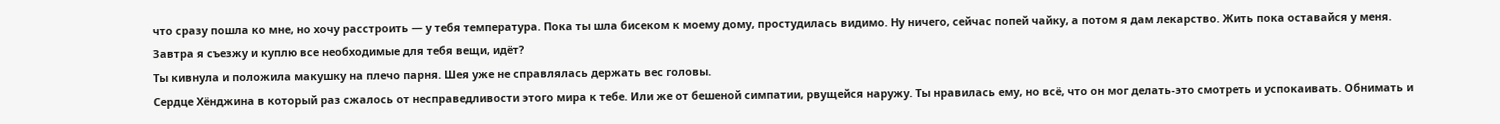что сразу пошла ко мне, но хочу расстроить — у тебя температура. Пока ты шла бисеком к моему дому, простудилась видимо. Ну ничего, сейчас попей чайку, а потом я дам лекарство. Жить пока оставайся у меня. Завтра я съезжу и куплю все необходимые для тебя вещи, идёт?
Ты кивнула и положила макушку на плечо парня. Шея уже не справлялась держать вес головы.
Сердце Хёнджина в который раз сжалось от несправедливости этого мира к тебе. Или же от бешеной симпатии, рвущейся наружу. Ты нравилась ему, но всё, что он мог делать-это смотреть и успокаивать. Обнимать и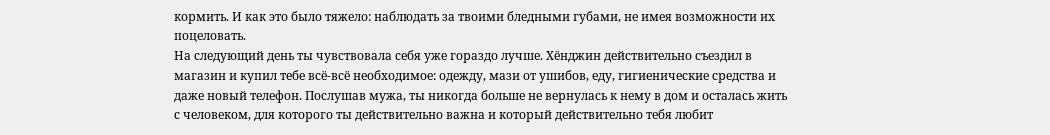кормить. И как это было тяжело: наблюдать за твоими бледными губами, не имея возможности их поцеловать.
На следующий день ты чувствовала себя уже гораздо лучше. Хёнджин действительно съездил в магазин и купил тебе всё-всё необходимое: одежду, мази от ушибов, еду, гигиенические средства и даже новый телефон. Послушав мужа, ты никогда больше не вернулась к нему в дом и осталась жить с человеком, для которого ты действительно важна и который действительно тебя любит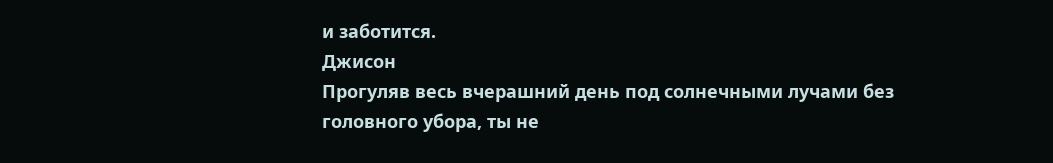и заботится.
Джисон
Прогуляв весь вчерашний день под солнечными лучами без головного убора, ты не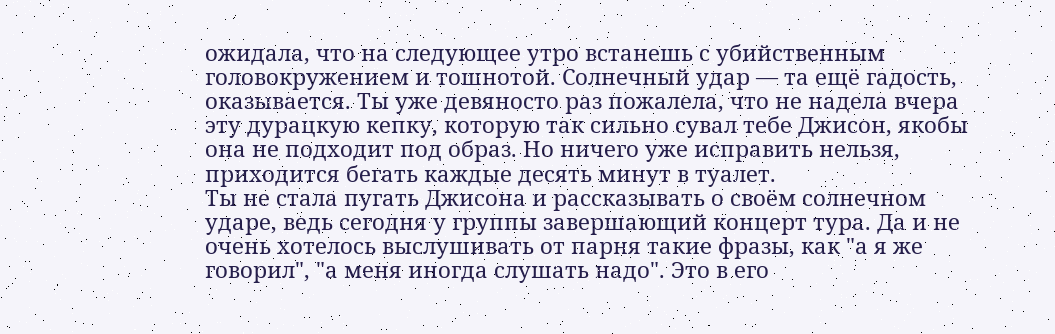ожидала, что на следующее утро встанешь с убийственным головокружением и тошнотой. Солнечный удар — та ещё гадость, оказывается. Ты уже девяносто раз пожалела, что не надела вчера эту дурацкую кепку, которую так сильно сувал тебе Джисон, якобы она не подходит под образ. Но ничего уже исправить нельзя, приходится бегать каждые десять минут в туалет.
Ты не стала пугать Джисона и рассказывать о своём солнечном ударе, ведь сегодня у группы завершающий концерт тура. Да и не очень хотелось выслушивать от парня такие фразы, как "а я же говорил", "а меня иногда слушать надо". Это в его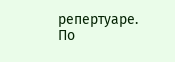репертуаре.
По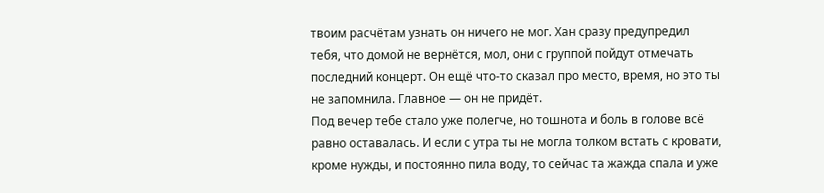твоим расчётам узнать он ничего не мог. Хан сразу предупредил тебя, что домой не вернётся, мол, они с группой пойдут отмечать последний концерт. Он ещё что-то сказал про место, время, но это ты не запомнила. Главное — он не придёт.
Под вечер тебе стало уже полегче, но тошнота и боль в голове всё равно оставалась. И если с утра ты не могла толком встать с кровати, кроме нужды, и постоянно пила воду, то сейчас та жажда спала и уже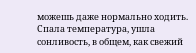можешь даже нормально ходить. Спала температура, ушла сонливость, в общем, как свежий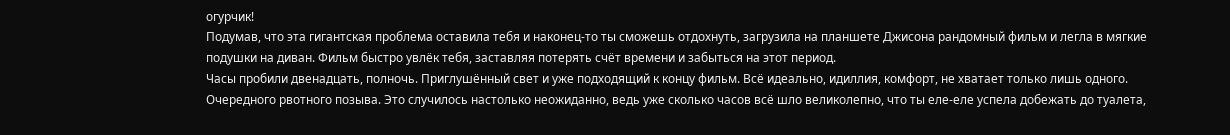огурчик!
Подумав, что эта гигантская проблема оставила тебя и наконец-то ты сможешь отдохнуть, загрузила на планшете Джисона рандомный фильм и легла в мягкие подушки на диван. Фильм быстро увлёк тебя, заставляя потерять счёт времени и забыться на этот период.
Часы пробили двенадцать, полночь. Приглушённый свет и уже подходящий к концу фильм. Всё идеально, идиллия, комфорт, не хватает только лишь одного. Очередного рвотного позыва. Это случилось настолько неожиданно, ведь уже сколько часов всё шло великолепно, что ты еле-еле успела добежать до туалета,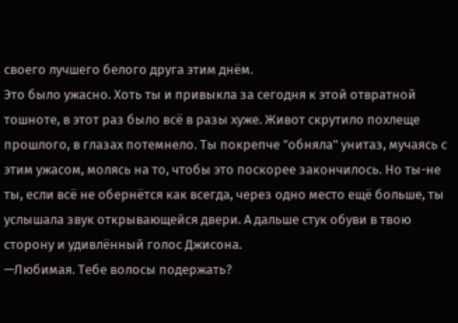своего лучшего белого друга этим днём.
Это было ужасно. Хоть ты и привыкла за сегодня к этой отвратной тошноте, в этот раз было всё в разы хуже. Живот скрутило похлеще прошлого, в глазах потемнело. Ты покрепче "обняла" унитаз, мучаясь с этим ужасом, молясь на то, чтобы это поскорее закончилось. Но ты-не ты, если всё не обернётся как всегда, через одно место ещё больше, ты услышала звук открывающейся двери. А дальше стук обуви в твою сторону и удивлённый голос Джисона.
—Любимая. Тебе волосы подержать?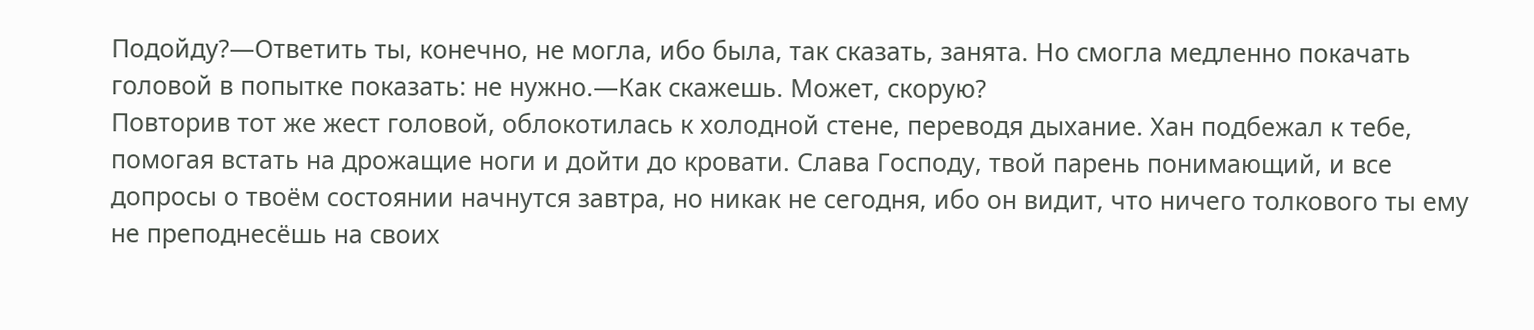Подойду?—Ответить ты, конечно, не могла, ибо была, так сказать, занята. Но смогла медленно покачать головой в попытке показать: не нужно.—Как скажешь. Может, скорую?
Повторив тот же жест головой, облокотилась к холодной стене, переводя дыхание. Хан подбежал к тебе, помогая встать на дрожащие ноги и дойти до кровати. Слава Господу, твой парень понимающий, и все допросы о твоём состоянии начнутся завтра, но никак не сегодня, ибо он видит, что ничего толкового ты ему не преподнесёшь на своих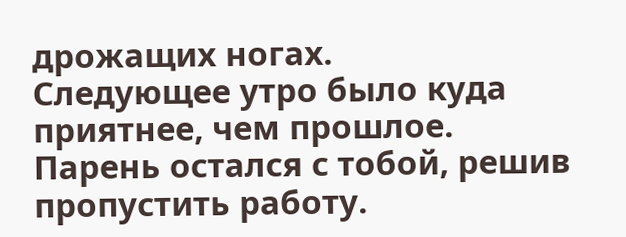дрожащих ногах.
Следующее утро было куда приятнее, чем прошлое. Парень остался с тобой, решив пропустить работу.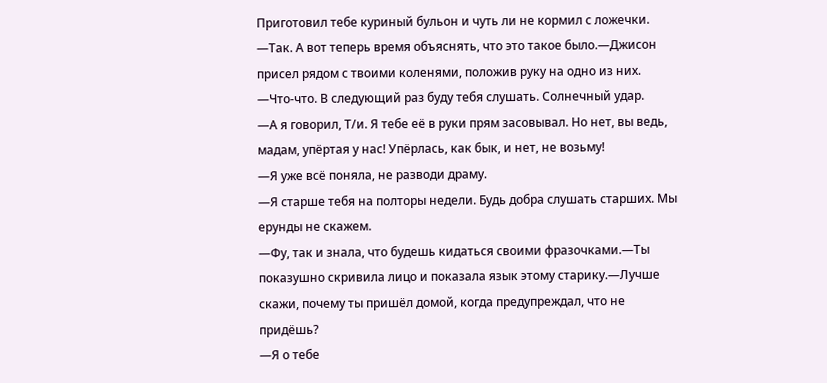Приготовил тебе куриный бульон и чуть ли не кормил с ложечки.
—Так. А вот теперь время объяснять, что это такое было.—Джисон присел рядом с твоими коленями, положив руку на одно из них.
—Что-что. В следующий раз буду тебя слушать. Солнечный удар.
—А я говорил, Т/и. Я тебе её в руки прям засовывал. Но нет, вы ведь, мадам, упёртая у нас! Упёрлась, как бык, и нет, не возьму!
—Я уже всё поняла, не разводи драму.
—Я старше тебя на полторы недели. Будь добра слушать старших. Мы ерунды не скажем.
—Фу, так и знала, что будешь кидаться своими фразочками.—Ты показушно скривила лицо и показала язык этому старику.—Лучше скажи, почему ты пришёл домой, когда предупреждал, что не придёшь?
—Я о тебе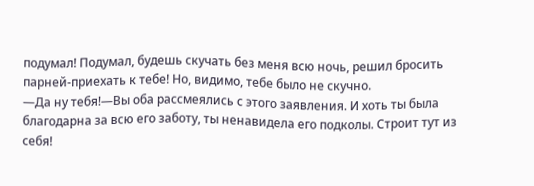подумал! Подумал, будешь скучать без меня всю ночь, решил бросить парней-приехать к тебе! Но, видимо, тебе было не скучно.
—Да ну тебя!—Вы оба рассмеялись с этого заявления. И хоть ты была благодарна за всю его заботу, ты ненавидела его подколы. Строит тут из себя!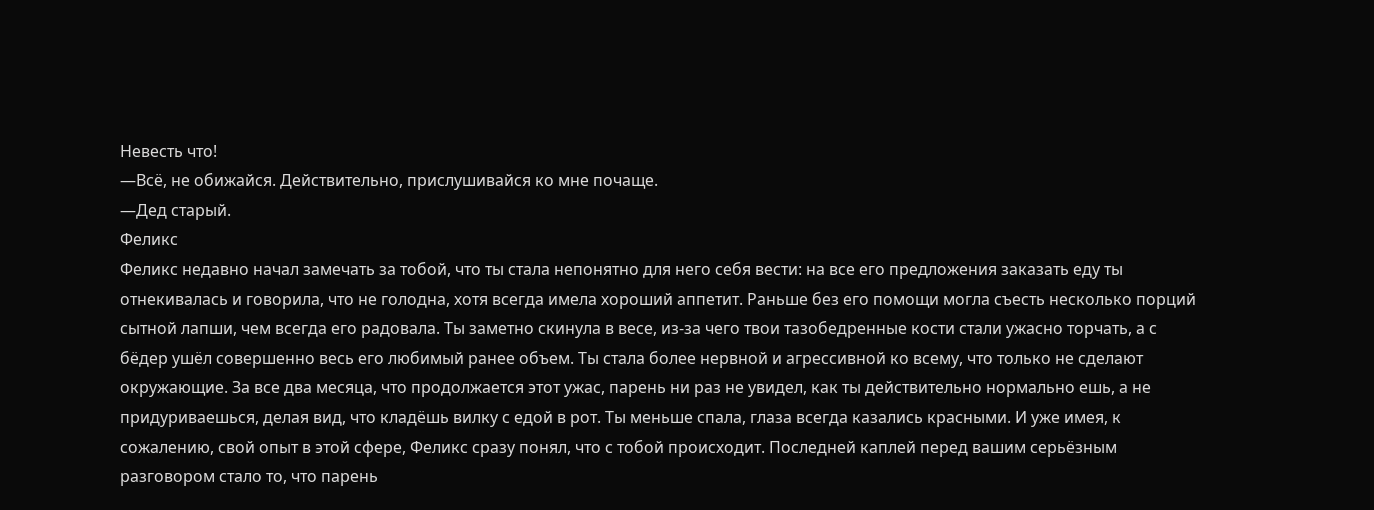Невесть что!
—Всё, не обижайся. Действительно, прислушивайся ко мне почаще.
—Дед старый.
Феликс
Феликс недавно начал замечать за тобой, что ты стала непонятно для него себя вести: на все его предложения заказать еду ты отнекивалась и говорила, что не голодна, хотя всегда имела хороший аппетит. Раньше без его помощи могла съесть несколько порций сытной лапши, чем всегда его радовала. Ты заметно скинула в весе, из-за чего твои тазобедренные кости стали ужасно торчать, а с бёдер ушёл совершенно весь его любимый ранее объем. Ты стала более нервной и агрессивной ко всему, что только не сделают окружающие. За все два месяца, что продолжается этот ужас, парень ни раз не увидел, как ты действительно нормально ешь, а не придуриваешься, делая вид, что кладёшь вилку с едой в рот. Ты меньше спала, глаза всегда казались красными. И уже имея, к сожалению, свой опыт в этой сфере, Феликс сразу понял, что с тобой происходит. Последней каплей перед вашим серьёзным разговором стало то, что парень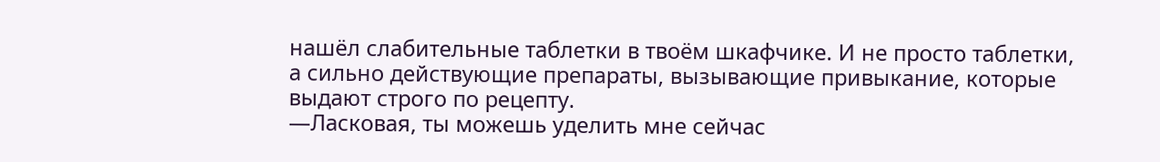нашёл слабительные таблетки в твоём шкафчике. И не просто таблетки, а сильно действующие препараты, вызывающие привыкание, которые выдают строго по рецепту.
—Ласковая, ты можешь уделить мне сейчас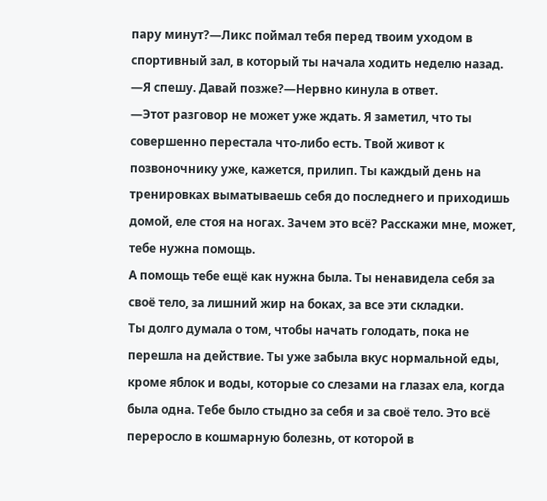пару минут?—Ликс поймал тебя перед твоим уходом в спортивный зал, в который ты начала ходить неделю назад.
—Я спешу. Давай позже?—Нервно кинула в ответ.
—Этот разговор не может уже ждать. Я заметил, что ты совершенно перестала что-либо есть. Твой живот к позвоночнику уже, кажется, прилип. Ты каждый день на тренировках выматываешь себя до последнего и приходишь домой, еле стоя на ногах. Зачем это всё? Расскажи мне, может, тебе нужна помощь.
А помощь тебе ещё как нужна была. Ты ненавидела себя за своё тело, за лишний жир на боках, за все эти складки.
Ты долго думала о том, чтобы начать голодать, пока не перешла на действие. Ты уже забыла вкус нормальной еды, кроме яблок и воды, которые со слезами на глазах ела, когда была одна. Тебе было стыдно за себя и за своё тело. Это всё переросло в кошмарную болезнь, от которой в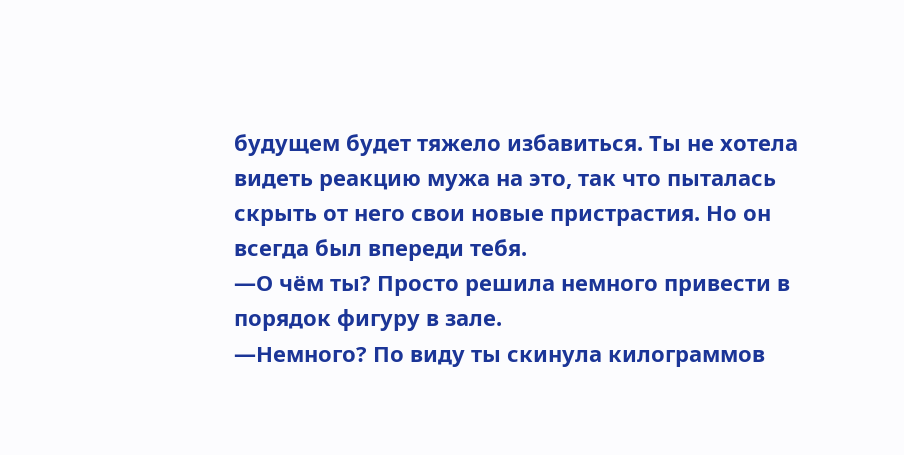будущем будет тяжело избавиться. Ты не хотела видеть реакцию мужа на это, так что пыталась скрыть от него свои новые пристрастия. Но он всегда был впереди тебя.
—О чём ты? Просто решила немного привести в порядок фигуру в зале.
—Немного? По виду ты скинула килограммов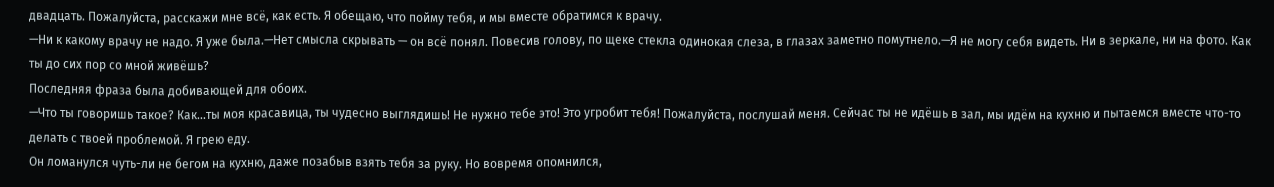двадцать. Пожалуйста, расскажи мне всё, как есть. Я обещаю, что пойму тебя, и мы вместе обратимся к врачу.
—Ни к какому врачу не надо. Я уже была.—Нет смысла скрывать — он всё понял. Повесив голову, по щеке стекла одинокая слеза, в глазах заметно помутнело.—Я не могу себя видеть. Ни в зеркале, ни на фото. Как ты до сих пор со мной живёшь?
Последняя фраза была добивающей для обоих.
—Что ты говоришь такое? Как...ты моя красавица, ты чудесно выглядишь! Не нужно тебе это! Это угробит тебя! Пожалуйста, послушай меня. Сейчас ты не идёшь в зал, мы идём на кухню и пытаемся вместе что-то делать с твоей проблемой. Я грею еду.
Он ломанулся чуть-ли не бегом на кухню, даже позабыв взять тебя за руку. Но вовремя опомнился,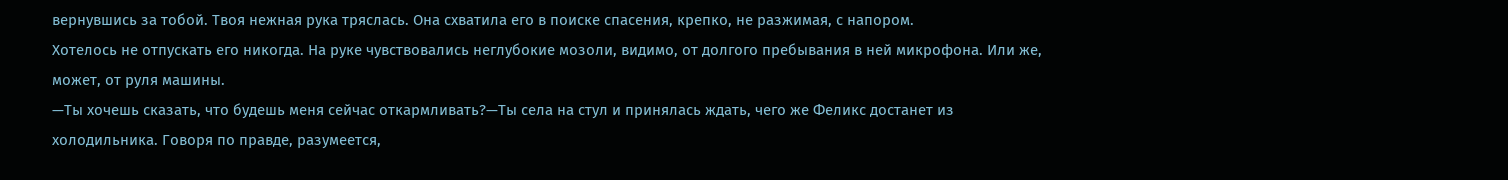вернувшись за тобой. Твоя нежная рука тряслась. Она схватила его в поиске спасения, крепко, не разжимая, с напором.
Хотелось не отпускать его никогда. На руке чувствовались неглубокие мозоли, видимо, от долгого пребывания в ней микрофона. Или же, может, от руля машины.
—Ты хочешь сказать, что будешь меня сейчас откармливать?—Ты села на стул и принялась ждать, чего же Феликс достанет из холодильника. Говоря по правде, разумеется,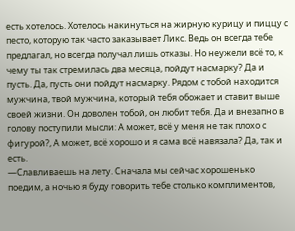есть хотелось. Хотелось накинуться на жирную курицу и пиццу с песто, которую так часто заказывает Ликс. Ведь он всегда тебе предлагал, но всегда получал лишь отказы. Но неужели всё то, к чему ты так стремилась два месяца, пойдут насмарку? Да и пусть. Да, пусть они пойдут насмарку. Рядом с тобой находится мужчина, твой мужчина, который тебя обожает и ставит выше своей жизни. Он доволен тобой, он любит тебя. Да и внезапно в голову поступили мысли: А может, всё у меня не так плохо с фигурой?, А может, всё хорошо и я сама всё навязала? Да, так и есть.
—Славливаешь на лету. Сначала мы сейчас хорошенько поедим, а ночью я буду говорить тебе столько комплиментов,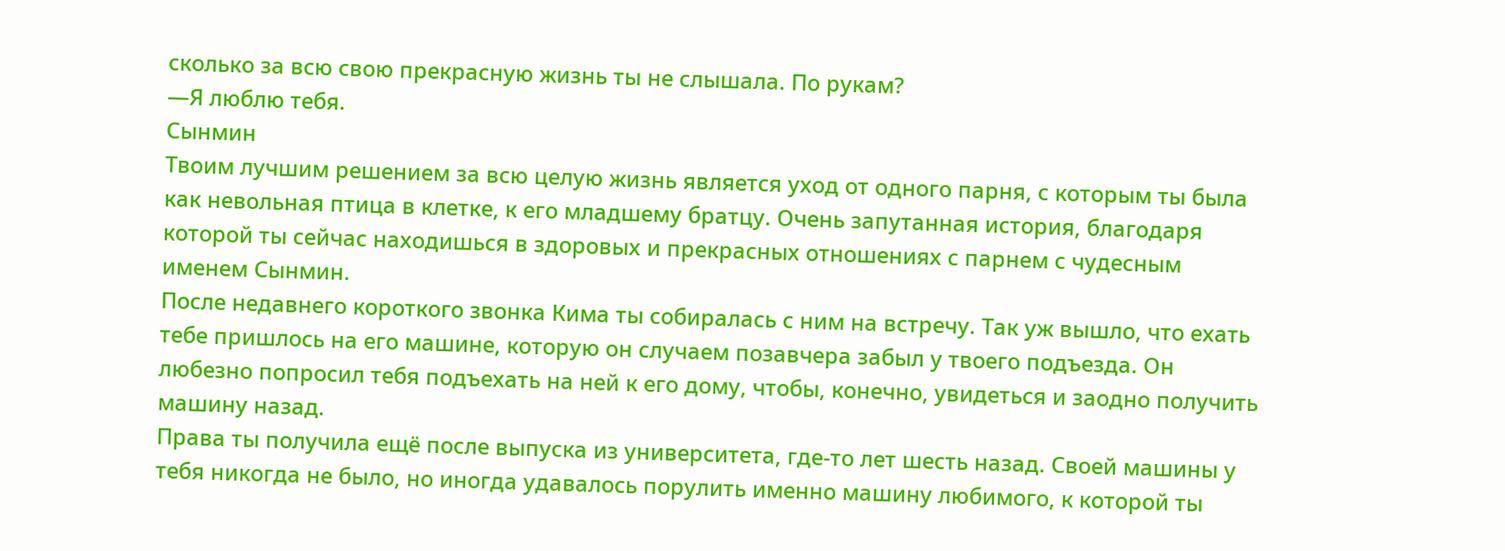сколько за всю свою прекрасную жизнь ты не слышала. По рукам?
—Я люблю тебя.
Сынмин
Твоим лучшим решением за всю целую жизнь является уход от одного парня, с которым ты была как невольная птица в клетке, к его младшему братцу. Очень запутанная история, благодаря которой ты сейчас находишься в здоровых и прекрасных отношениях с парнем с чудесным именем Сынмин.
После недавнего короткого звонка Кима ты собиралась с ним на встречу. Так уж вышло, что ехать тебе пришлось на его машине, которую он случаем позавчера забыл у твоего подъезда. Он любезно попросил тебя подъехать на ней к его дому, чтобы, конечно, увидеться и заодно получить машину назад.
Права ты получила ещё после выпуска из университета, где-то лет шесть назад. Своей машины у тебя никогда не было, но иногда удавалось порулить именно машину любимого, к которой ты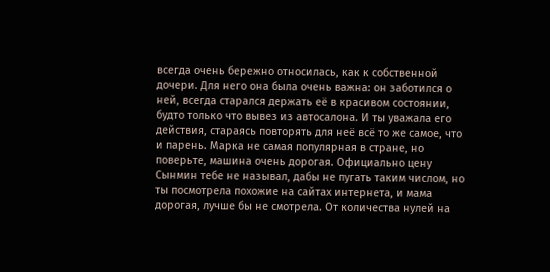всегда очень бережно относилась, как к собственной дочери. Для него она была очень важна: он заботился о ней, всегда старался держать её в красивом состоянии, будто только что вывез из автосалона. И ты уважала его действия, стараясь повторять для неё всё то же самое, что и парень. Марка не самая популярная в стране, но поверьте, машина очень дорогая. Официально цену Сынмин тебе не называл, дабы не пугать таким числом, но ты посмотрела похожие на сайтах интернета, и мама дорогая, лучше бы не смотрела. От количества нулей на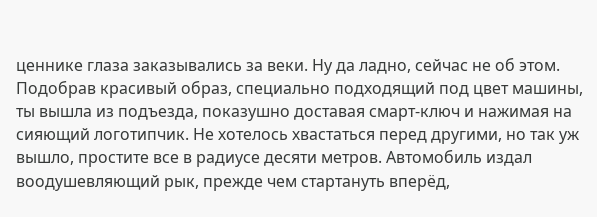ценнике глаза заказывались за веки. Ну да ладно, сейчас не об этом.
Подобрав красивый образ, специально подходящий под цвет машины, ты вышла из подъезда, показушно доставая смарт-ключ и нажимая на сияющий логотипчик. Не хотелось хвастаться перед другими, но так уж вышло, простите все в радиусе десяти метров. Автомобиль издал воодушевляющий рык, прежде чем стартануть вперёд,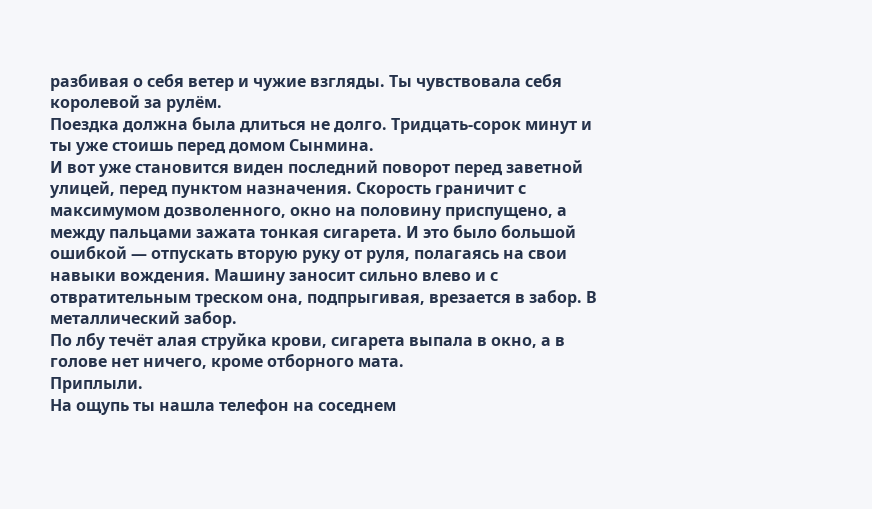разбивая о себя ветер и чужие взгляды. Ты чувствовала себя королевой за рулём.
Поездка должна была длиться не долго. Тридцать-сорок минут и ты уже стоишь перед домом Сынмина.
И вот уже становится виден последний поворот перед заветной улицей, перед пунктом назначения. Скорость граничит с максимумом дозволенного, окно на половину приспущено, а между пальцами зажата тонкая сигарета. И это было большой ошибкой — отпускать вторую руку от руля, полагаясь на свои навыки вождения. Машину заносит сильно влево и с отвратительным треском она, подпрыгивая, врезается в забор. В металлический забор.
По лбу течёт алая струйка крови, сигарета выпала в окно, а в голове нет ничего, кроме отборного мата.
Приплыли.
На ощупь ты нашла телефон на соседнем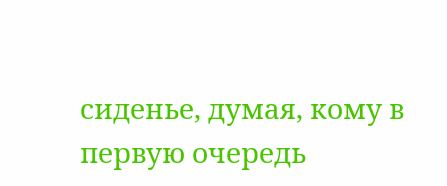сиденье, думая, кому в первую очередь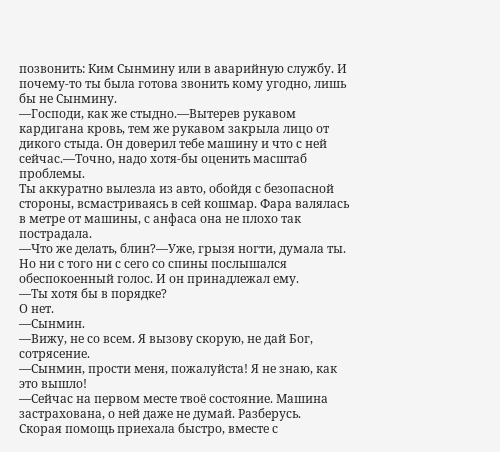позвонить: Ким Сынмину или в аварийную службу. И почему-то ты была готова звонить кому угодно, лишь бы не Сынмину.
—Господи, как же стыдно.—Вытерев рукавом кардигана кровь, тем же рукавом закрыла лицо от дикого стыда. Он доверил тебе машину и что с ней сейчас.—Точно, надо хотя-бы оценить масштаб проблемы.
Ты аккуратно вылезла из авто, обойдя с безопасной стороны, всмастриваясь в сей кошмар. Фара валялась в метре от машины, с анфаса она не плохо так пострадала.
—Что же делать, блин?—Уже, грызя ногти, думала ты.
Но ни с того ни с сего со спины послышался обеспокоенный голос. И он принадлежал ему.
—Ты хотя бы в порядке?
О нет.
—Сынмин.
—Вижу, не со всем. Я вызову скорую, не дай Бог, сотрясение.
—Сынмин, прости меня, пожалуйста! Я не знаю, как это вышло!
—Сейчас на первом месте твоё состояние. Машина застрахована, о ней даже не думай. Разберусь.
Скорая помощь приехала быстро, вместе с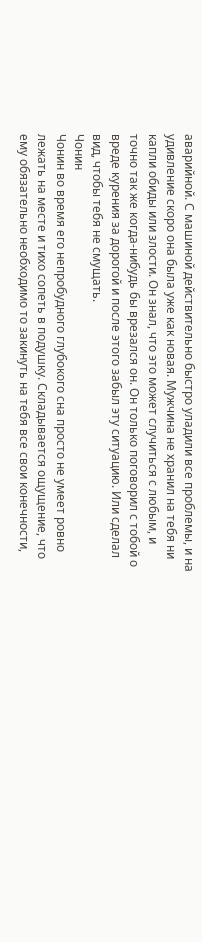аварийной. С машиной действительно быстро уладили все проблемы, и на удивление скоро она была уже как новая. Мужчина не хранил на тебя ни капли обиды или злости. Он знал, что это может случиться с любым, и точно так же когда-нибудь бы врезался он. Он только поговорил с тобой о вреде курения за дорогой и после этого забыл эту ситуацию. Или сделал вид, чтобы тебя не смущать.
Чонин
Чонин во время его непробудного глубокого сна просто не умеет ровно лежать на месте и тихо сопеть в подушку. Складывается ощущение, что ему обязательно необходимо то закинуть на тебя все свои конечности,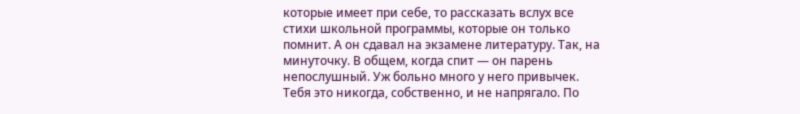которые имеет при себе, то рассказать вслух все стихи школьной программы, которые он только помнит. А он сдавал на экзамене литературу. Так, на минуточку. В общем, когда спит — он парень непослушный. Уж больно много у него привычек.
Тебя это никогда, собственно, и не напрягало. По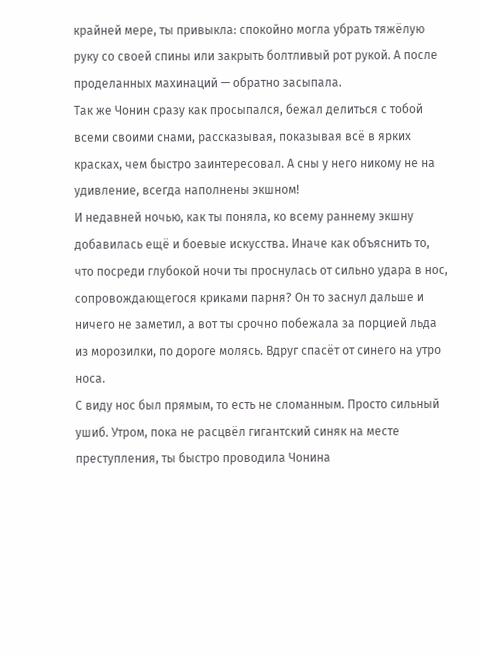крайней мере, ты привыкла: спокойно могла убрать тяжёлую руку со своей спины или закрыть болтливый рот рукой. А после проделанных махинаций — обратно засыпала.
Так же Чонин сразу как просыпался, бежал делиться с тобой всеми своими снами, рассказывая, показывая всё в ярких красках, чем быстро заинтересовал. А сны у него никому не на удивление, всегда наполнены экшном!
И недавней ночью, как ты поняла, ко всему раннему экшну добавилась ещё и боевые искусства. Иначе как объяснить то, что посреди глубокой ночи ты проснулась от сильно удара в нос, сопровождающегося криками парня? Он то заснул дальше и ничего не заметил, а вот ты срочно побежала за порцией льда из морозилки, по дороге молясь. Вдруг спасёт от синего на утро носа.
С виду нос был прямым, то есть не сломанным. Просто сильный ушиб. Утром, пока не расцвёл гигантский синяк на месте преступления, ты быстро проводила Чонина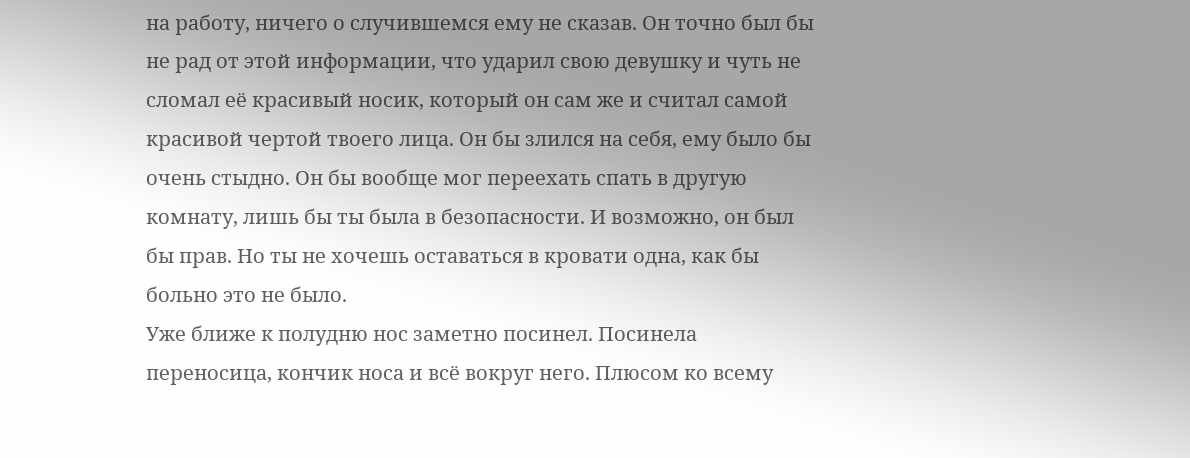на работу, ничего о случившемся ему не сказав. Он точно был бы не рад от этой информации, что ударил свою девушку и чуть не сломал её красивый носик, который он сам же и считал самой красивой чертой твоего лица. Он бы злился на себя, ему было бы очень стыдно. Он бы вообще мог переехать спать в другую комнату, лишь бы ты была в безопасности. И возможно, он был бы прав. Но ты не хочешь оставаться в кровати одна, как бы больно это не было.
Уже ближе к полудню нос заметно посинел. Посинела переносица, кончик носа и всё вокруг него. Плюсом ко всему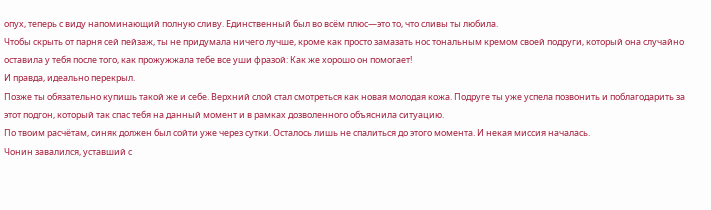опух, теперь с виду напоминающий полную сливу. Единственный был во всём плюс—это то, что сливы ты любила.
Чтобы скрыть от парня сей пейзаж, ты не придумала ничего лучше, кроме как просто замазать нос тональным кремом своей подруги, который она случайно оставила у тебя после того, как прожужжала тебе все уши фразой: Как же хорошо он помогает!
И правда, идеально перекрыл.
Позже ты обязательно купишь такой же и себе. Верхний слой стал смотреться как новая молодая кожа. Подруге ты уже успела позвонить и поблагодарить за этот подгон, который так спас тебя на данный момент и в рамках дозволенного объяснила ситуацию.
По твоим расчётам, синяк должен был сойти уже через сутки. Осталось лишь не спалиться до этого момента. И некая миссия началась.
Чонин завалился, уставший с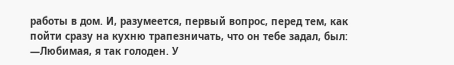работы в дом. И, разумеется, первый вопрос, перед тем, как пойти сразу на кухню трапезничать, что он тебе задал, был:
—Любимая, я так голоден. У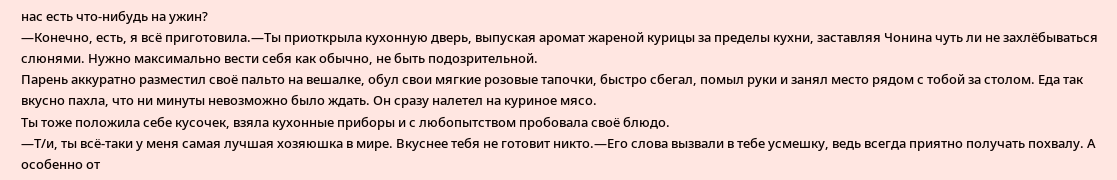нас есть что-нибудь на ужин?
—Конечно, есть, я всё приготовила.—Ты приоткрыла кухонную дверь, выпуская аромат жареной курицы за пределы кухни, заставляя Чонина чуть ли не захлёбываться слюнями. Нужно максимально вести себя как обычно, не быть подозрительной.
Парень аккуратно разместил своё пальто на вешалке, обул свои мягкие розовые тапочки, быстро сбегал, помыл руки и занял место рядом с тобой за столом. Еда так вкусно пахла, что ни минуты невозможно было ждать. Он сразу налетел на куриное мясо.
Ты тоже положила себе кусочек, взяла кухонные приборы и с любопытством пробовала своё блюдо.
—Т/и, ты всё-таки у меня самая лучшая хозяюшка в мире. Вкуснее тебя не готовит никто.—Его слова вызвали в тебе усмешку, ведь всегда приятно получать похвалу. А особенно от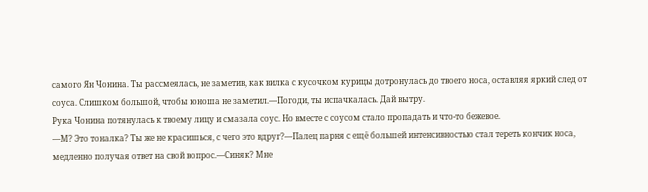самого Ян Чонина. Ты рассмеялась, не заметив, как вилка с кусочком курицы дотронулась до твоего носа, оставляя яркий след от соуса. Слишком большой, чтобы юноша не заметил.—Погоди, ты испачкалась. Дай вытру.
Рука Чонина потянулась к твоему лицу и смазала соус. Но вместе с соусом стало пропадать и что-то бежевое.
—М? Это тоналка? Ты же не красишься, с чего это вдруг?—Палец парня с ещё большей интенсивностью стал тереть кончик носа, медленно получая ответ на свой вопрос.—Синяк? Мне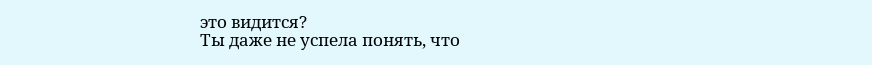это видится?
Ты даже не успела понять, что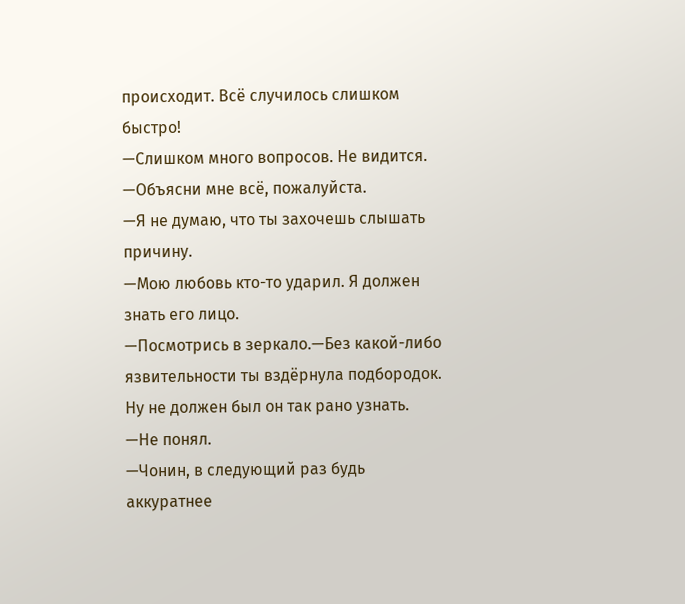происходит. Всё случилось слишком быстро!
—Слишком много вопросов. Не видится.
—Объясни мне всё, пожалуйста.
—Я не думаю, что ты захочешь слышать причину.
—Мою любовь кто-то ударил. Я должен знать его лицо.
—Посмотрись в зеркало.—Без какой-либо язвительности ты вздёрнула подбородок. Ну не должен был он так рано узнать.
—Не понял.
—Чонин, в следующий раз будь аккуратнее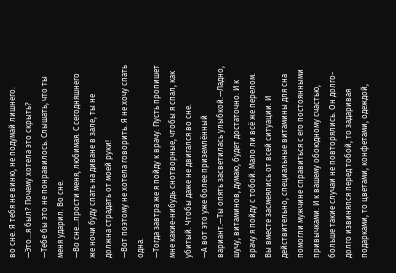во сне. Я тебя не виню, не подумай лишнего.
—Это...я был? Почему хотела это скрыть?
—Тебе бы это не понравилось. Слышать, что ты меня ударил. Во сне.
—Во сне...прости меня, любимая. С сегодняшнего же ночи буду спать на диване в зале, ты не должна страдать от моей руки!
—Вот поэтому не хотела говорить. Я не хочу спать одна.
—Тогда завтра же я пойду к врачу. Пусть пропишет мне какие-нибудь снотворные, чтобы я спал, как убитый. Чтобы даже не двигался во сне.
—А вот это уже более приземлённый вариант.—Ты опять засветилась улыбкой.—Ладно, шучу, витаминов, думаю, будет достаточно. И к врачу я пойду с тобой. Мало ли всё же перелом.
Вы вместе засмеялись от всей ситуации. И действительно, специальные витамины для сна помогли мужчине справиться с его постоянными привычками. И к вашему обоюдному счастью, больше такие случаи не повторялись. Он долго-долго извинялся перед тобой, то задаривая подарками, то цветами, конфетами, одеждой,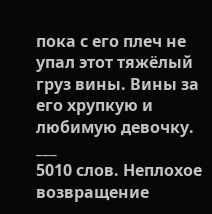пока с его плеч не упал этот тяжёлый груз вины. Вины за его хрупкую и любимую девочку.
___
5010 слов. Неплохое возвращение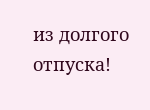из долгого отпуска!